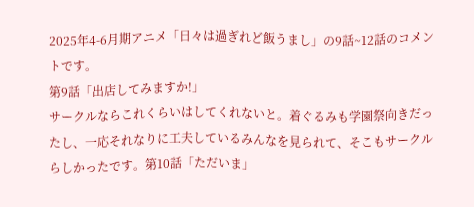2025年4-6月期アニメ「日々は過ぎれど飯うまし」の9話~12話のコメントです。
第9話「出店してみますか!」
サークルならこれくらいはしてくれないと。着ぐるみも学園祭向きだったし、一応それなりに工夫しているみんなを見られて、そこもサークルらしかったです。第10話「ただいま」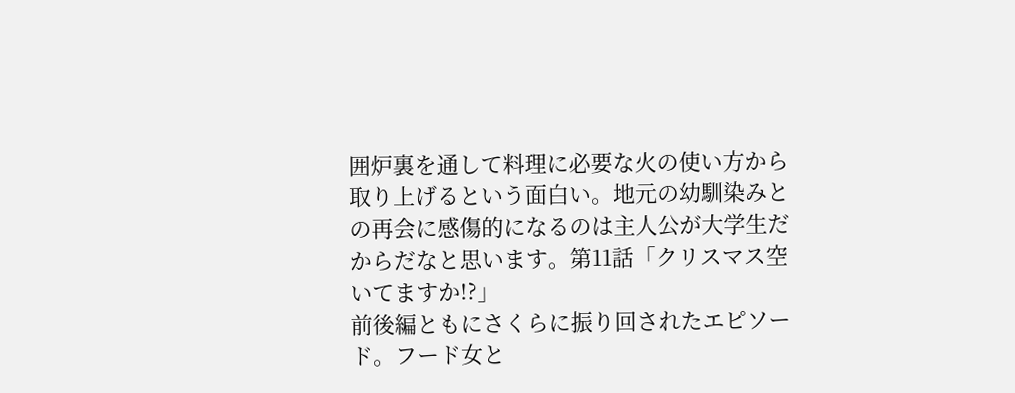囲炉裏を通して料理に必要な火の使い方から取り上げるという面白い。地元の幼馴染みとの再会に感傷的になるのは主人公が大学生だからだなと思います。第11話「クリスマス空いてますか!?」
前後編ともにさくらに振り回されたエピソード。フード女と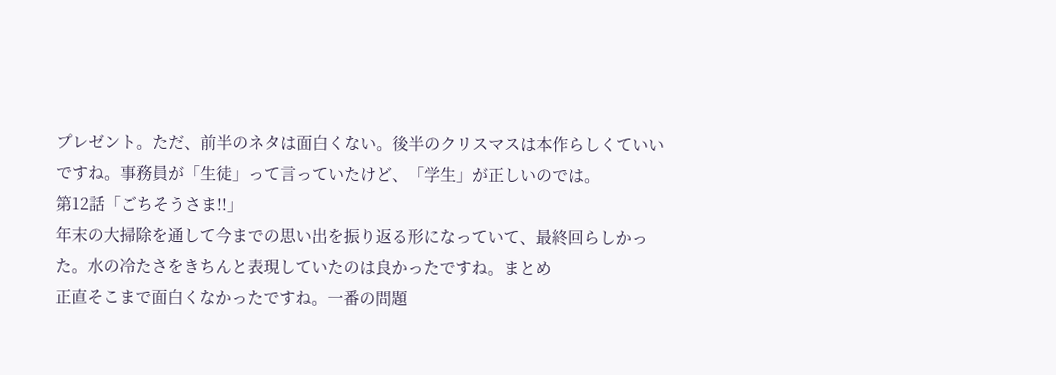プレゼント。ただ、前半のネタは面白くない。後半のクリスマスは本作らしくていいですね。事務員が「生徒」って言っていたけど、「学生」が正しいのでは。
第12話「ごちそうさま!!」
年末の大掃除を通して今までの思い出を振り返る形になっていて、最終回らしかった。水の冷たさをきちんと表現していたのは良かったですね。まとめ
正直そこまで面白くなかったですね。一番の問題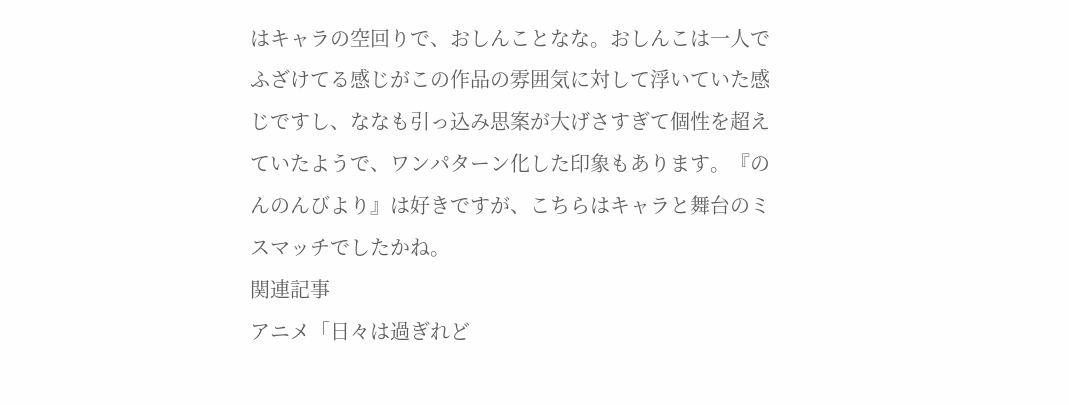はキャラの空回りで、おしんことなな。おしんこは一人でふざけてる感じがこの作品の雰囲気に対して浮いていた感じですし、ななも引っ込み思案が大げさすぎて個性を超えていたようで、ワンパターン化した印象もあります。『のんのんびより』は好きですが、こちらはキャラと舞台のミスマッチでしたかね。
関連記事
アニメ「日々は過ぎれど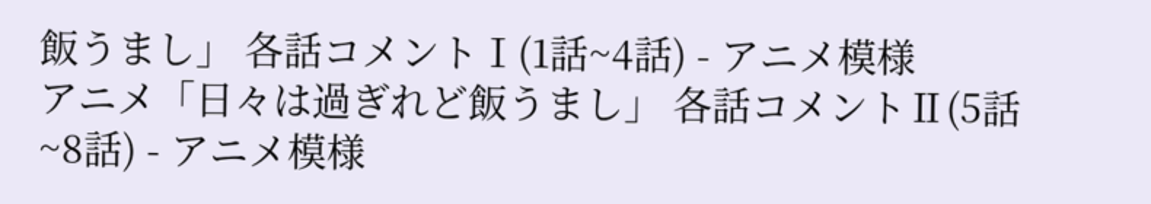飯うまし」 各話コメントⅠ(1話~4話) - アニメ模様
アニメ「日々は過ぎれど飯うまし」 各話コメントⅡ(5話~8話) - アニメ模様